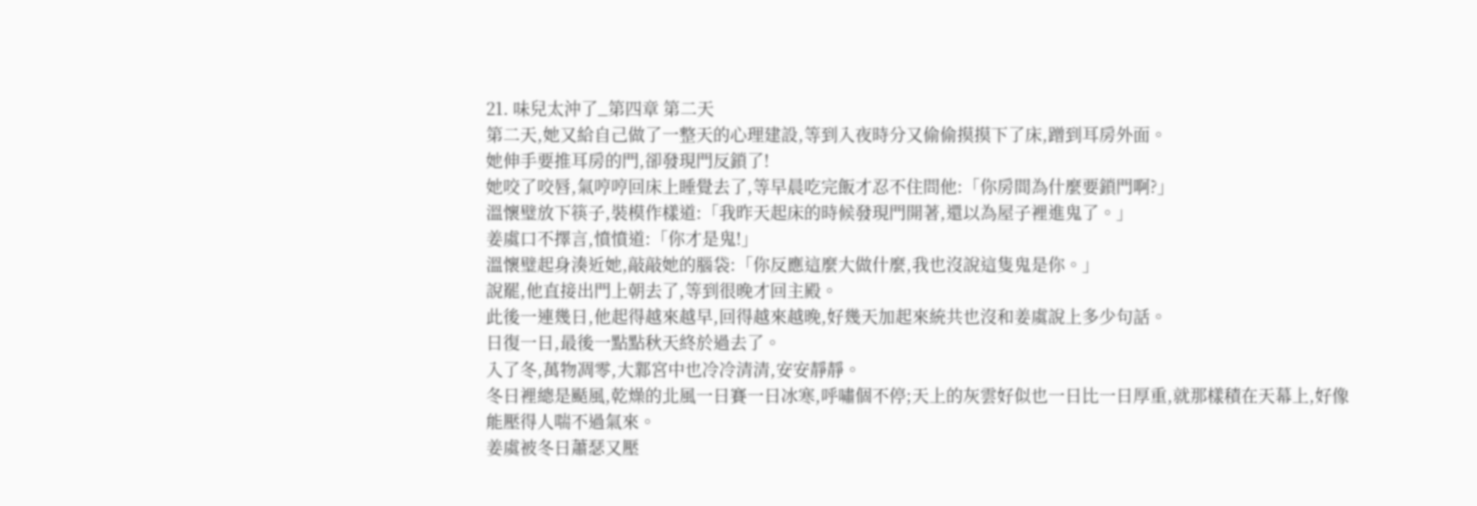21. 味兒太沖了_第四章 第二天
第二天,她又給自己做了一整天的心理建設,等到入夜時分又偷偷摸摸下了床,蹭到耳房外面。
她伸手要推耳房的門,卻發現門反鎖了!
她咬了咬唇,氣哼哼回床上睡覺去了,等早晨吃完飯才忍不住問他:「你房間為什麼要鎖門啊?」
溫懷璧放下筷子,裝模作樣道:「我昨天起床的時候發現門開著,還以為屋子裡進鬼了。」
姜虞口不擇言,憤憤道:「你才是鬼!」
溫懷璧起身湊近她,敲敲她的腦袋:「你反應這麼大做什麼,我也沒說這隻鬼是你。」
說罷,他直接出門上朝去了,等到很晚才回主殿。
此後一連幾日,他起得越來越早,回得越來越晚,好幾天加起來統共也沒和姜虞說上多少句話。
日復一日,最後一點點秋天終於過去了。
入了冬,萬物凋零,大鄴宮中也冷冷清清,安安靜靜。
冬日裡總是颳風,乾燥的北風一日賽一日冰寒,呼嘯個不停;天上的灰雲好似也一日比一日厚重,就那樣積在天幕上,好像能壓得人喘不過氣來。
姜虞被冬日蕭瑟又壓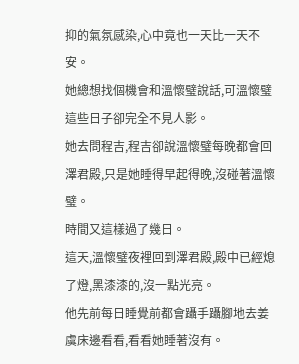抑的氣氛感染,心中竟也一天比一天不安。
她總想找個機會和溫懷璧說話,可溫懷璧這些日子卻完全不見人影。
她去問程吉,程吉卻說溫懷璧每晚都會回澤君殿,只是她睡得早起得晚,沒碰著溫懷璧。
時間又這樣過了幾日。
這天,溫懷璧夜裡回到澤君殿,殿中已經熄了燈,黑漆漆的,沒一點光亮。
他先前每日睡覺前都會躡手躡腳地去姜虞床邊看看,看看她睡著沒有。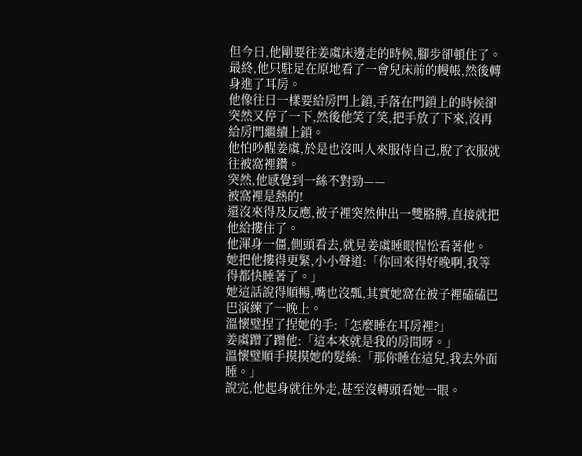但今日,他剛要往姜虞床邊走的時候,腳步卻頓住了。
最終,他只駐足在原地看了一會兒床前的幔帳,然後轉身進了耳房。
他像往日一樣要給房門上鎖,手落在門鎖上的時候卻突然又停了一下,然後他笑了笑,把手放了下來,沒再給房門繼續上鎖。
他怕吵醒姜虞,於是也沒叫人來服侍自己,脫了衣服就往被窩裡鑽。
突然,他感覺到一絲不對勁——
被窩裡是熱的!
還沒來得及反應,被子裡突然伸出一雙胳膊,直接就把他給摟住了。
他渾身一僵,側頭看去,就見姜虞睡眼惺忪看著他。
她把他摟得更緊,小小聲道:「你回來得好晚啊,我等得都快睡著了。」
她這話說得順暢,嘴也沒瓢,其實她窩在被子裡磕磕巴巴演練了一晚上。
溫懷璧捏了捏她的手:「怎麼睡在耳房裡?」
姜虞蹭了蹭他:「這本來就是我的房間呀。」
溫懷璧順手摸摸她的髮絲:「那你睡在這兒,我去外面睡。」
說完,他起身就往外走,甚至沒轉頭看她一眼。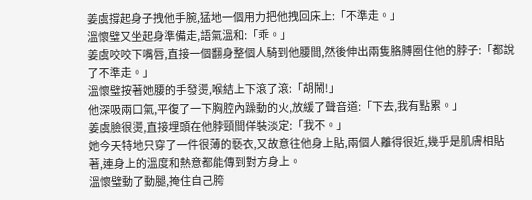姜虞撐起身子拽他手腕,猛地一個用力把他拽回床上:「不準走。」
溫懷璧又坐起身準備走,語氣溫和:「乖。」
姜虞咬咬下嘴唇,直接一個翻身整個人騎到他腰間,然後伸出兩隻胳膊圈住他的脖子:「都說了不準走。」
溫懷璧按著她腰的手發燙,喉結上下滾了滾:「胡鬧!」
他深吸兩口氣,平復了一下胸腔內躁動的火,放緩了聲音道:「下去,我有點累。」
姜虞臉很燙,直接埋頭在他脖頸間佯裝淡定:「我不。」
她今天特地只穿了一件很薄的褻衣,又故意往他身上貼,兩個人離得很近,幾乎是肌膚相貼著,連身上的溫度和熱意都能傳到對方身上。
溫懷璧動了動腿,掩住自己胯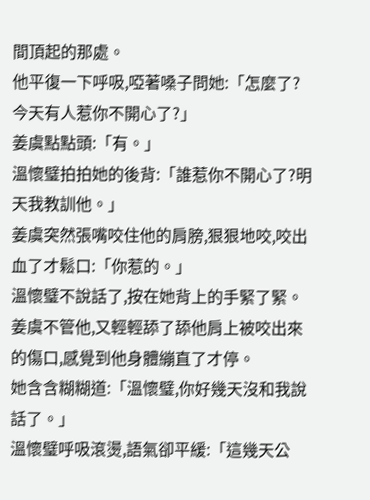間頂起的那處。
他平復一下呼吸,啞著嗓子問她:「怎麼了?今天有人惹你不開心了?」
姜虞點點頭:「有。」
溫懷璧拍拍她的後背:「誰惹你不開心了?明天我教訓他。」
姜虞突然張嘴咬住他的肩膀,狠狠地咬,咬出血了才鬆口:「你惹的。」
溫懷璧不說話了,按在她背上的手緊了緊。
姜虞不管他,又輕輕舔了舔他肩上被咬出來的傷口,感覺到他身體繃直了才停。
她含含糊糊道:「溫懷璧,你好幾天沒和我說話了。」
溫懷璧呼吸滾燙,語氣卻平緩:「這幾天公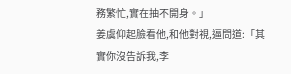務繁忙,實在抽不開身。」
姜虞仰起臉看他,和他對視,逼問道:「其實你沒告訴我,李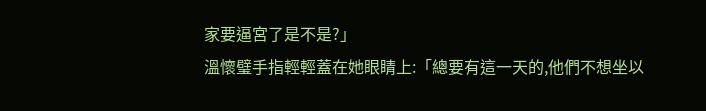家要逼宮了是不是?」
溫懷璧手指輕輕蓋在她眼睛上:「總要有這一天的,他們不想坐以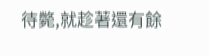待斃,就趁著還有餘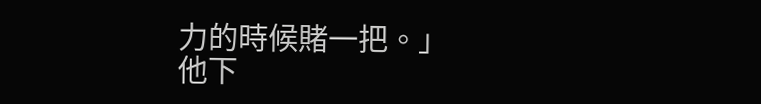力的時候賭一把。」
他下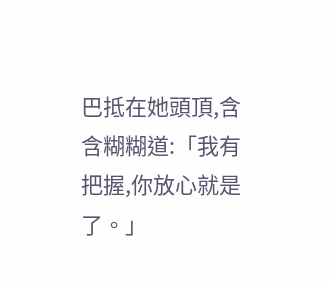巴抵在她頭頂,含含糊糊道:「我有把握,你放心就是了。」